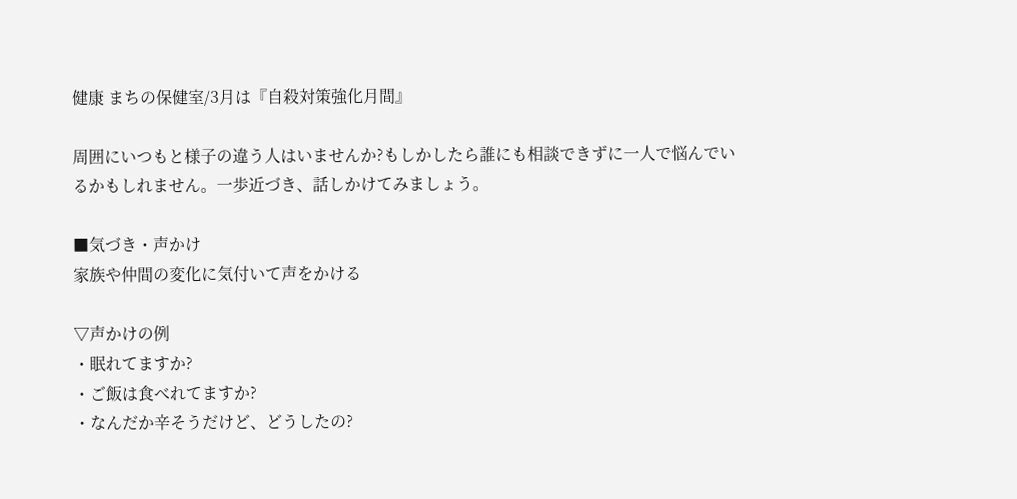健康 まちの保健室/3月は『自殺対策強化月間』

周囲にいつもと様子の違う人はいませんか?もしかしたら誰にも相談できずに一人で悩んでいるかもしれません。一歩近づき、話しかけてみましょう。

■気づき・声かけ
家族や仲間の変化に気付いて声をかける

▽声かけの例
・眠れてますか?
・ご飯は食べれてますか?
・なんだか辛そうだけど、どうしたの?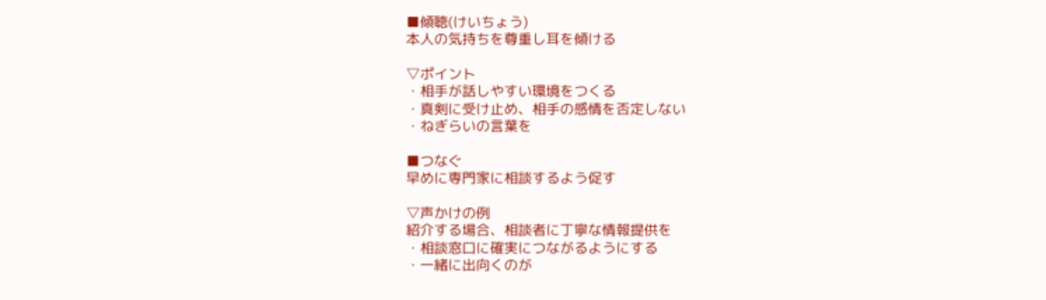■傾聴(けいちょう)
本人の気持ちを尊重し耳を傾ける

▽ポイント
・相手が話しやすい環境をつくる
・真剣に受け止め、相手の感情を否定しない
・ねぎらいの言葉を

■つなぐ
早めに専門家に相談するよう促す

▽声かけの例
紹介する場合、相談者に丁寧な情報提供を
・相談窓口に確実につながるようにする
・一緒に出向くのが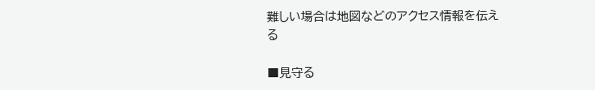難しい場合は地図などのアクセス情報を伝える

■見守る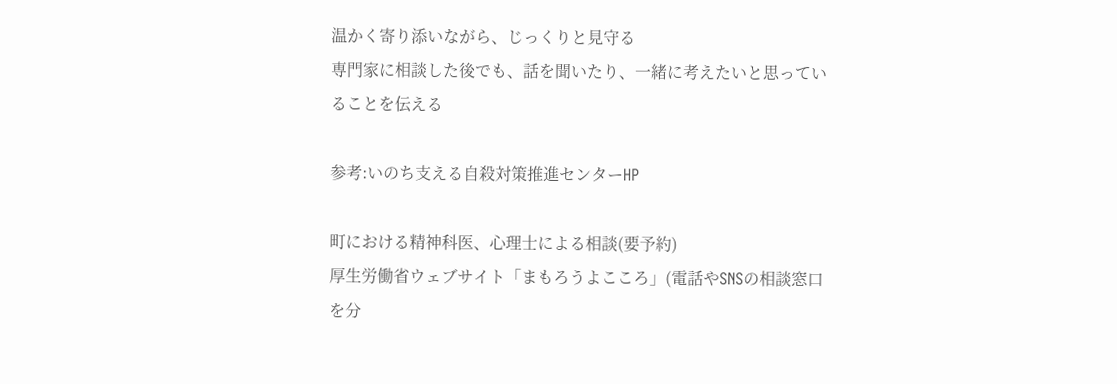温かく寄り添いながら、じっくりと見守る
専門家に相談した後でも、話を聞いたり、一緒に考えたいと思っていることを伝える

参考:いのち支える自殺対策推進センターHP

町における精神科医、心理士による相談(要予約)
厚生労働省ウェブサイト「まもろうよこころ」(電話やSNSの相談窓口を分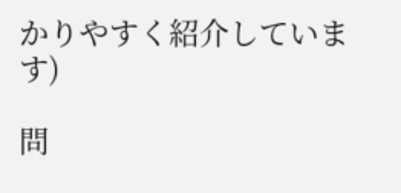かりやすく紹介しています)

問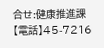合せ:健康推進課
【電話】45-7216